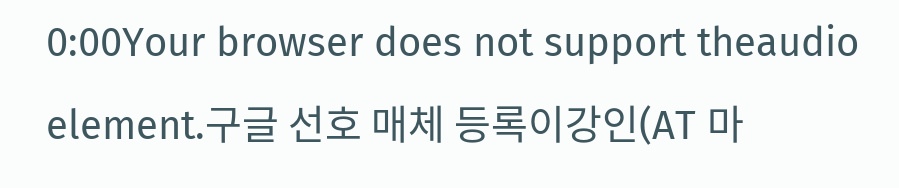0:00Your browser does not support theaudio element.구글 선호 매체 등록이강인(AT 마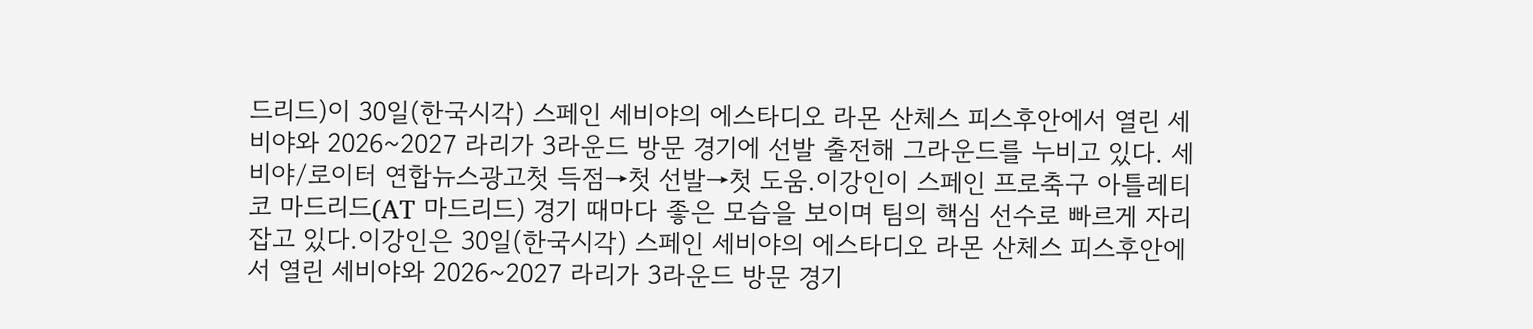드리드)이 30일(한국시각) 스페인 세비야의 에스타디오 라몬 산체스 피스후안에서 열린 세비야와 2026~2027 라리가 3라운드 방문 경기에 선발 출전해 그라운드를 누비고 있다. 세비야/로이터 연합뉴스광고첫 득점→첫 선발→첫 도움.이강인이 스페인 프로축구 아틀레티코 마드리드(AT 마드리드) 경기 때마다 좋은 모습을 보이며 팀의 핵심 선수로 빠르게 자리 잡고 있다.이강인은 30일(한국시각) 스페인 세비야의 에스타디오 라몬 산체스 피스후안에서 열린 세비야와 2026~2027 라리가 3라운드 방문 경기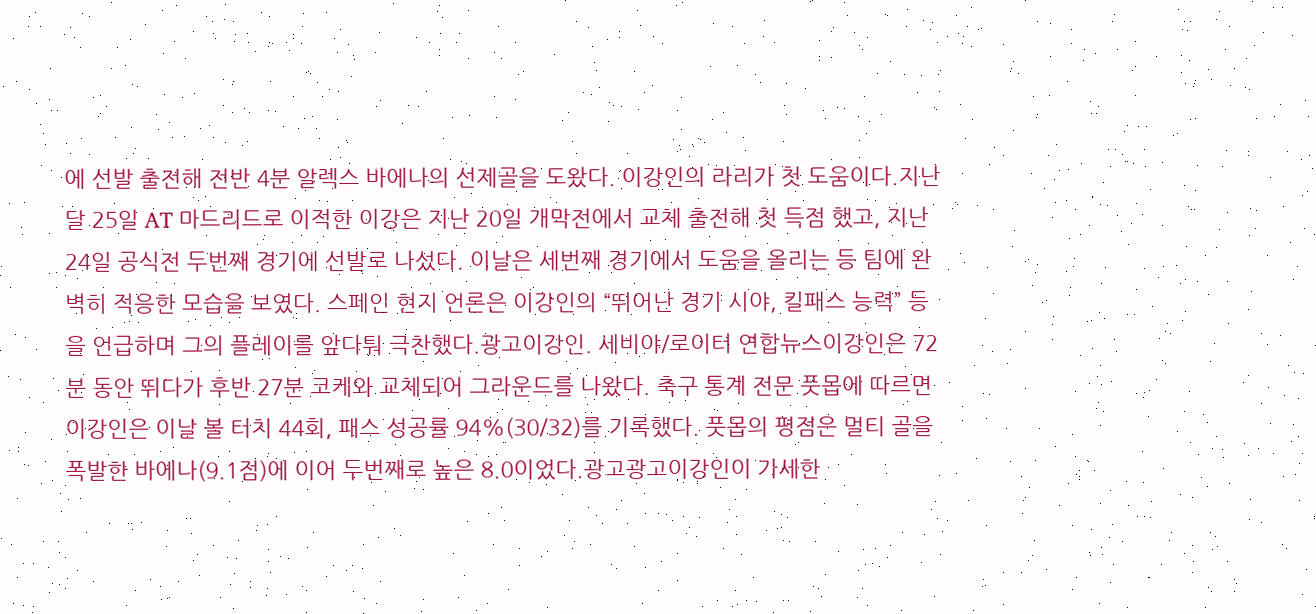에 선발 출전해 전반 4분 알렉스 바에나의 선제골을 도왔다. 이강인의 라리가 첫 도움이다.지난달 25일 AT 마드리드로 이적한 이강은 지난 20일 개막전에서 교체 출전해 첫 득점 했고, 지난 24일 공식전 두번째 경기에 선발로 나섰다. 이날은 세번째 경기에서 도움을 올리는 등 팀에 완벽히 적응한 모습을 보였다. 스페인 현지 언론은 이강인의 “뛰어난 경기 시야, 킬패스 능력” 등을 언급하며 그의 플레이를 앞다퉈 극찬했다.광고이강인. 세비야/로이터 연합뉴스이강인은 72분 동안 뛰다가 후반 27분 코케와 교체되어 그라운드를 나왔다. 축구 통계 전문 풋몹에 따르면 이강인은 이날 볼 터치 44회, 패스 성공률 94%(30/32)를 기록했다. 풋몹의 평점은 멀티 골을 폭발한 바에나(9.1점)에 이어 두번째로 높은 8.0이었다.광고광고이강인이 가세한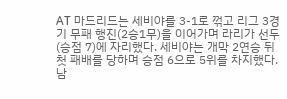AT 마드리드는 세비야를 3-1로 꺾고 리그 3경기 무패 행진(2승1무)을 이어가며 라리가 선두(승점 7)에 자리했다. 세비야는 개막 2연승 뒤 첫 패배를 당하며 승점 6으로 5위를 차지했다.남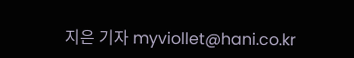지은 기자 myviollet@hani.co.kr